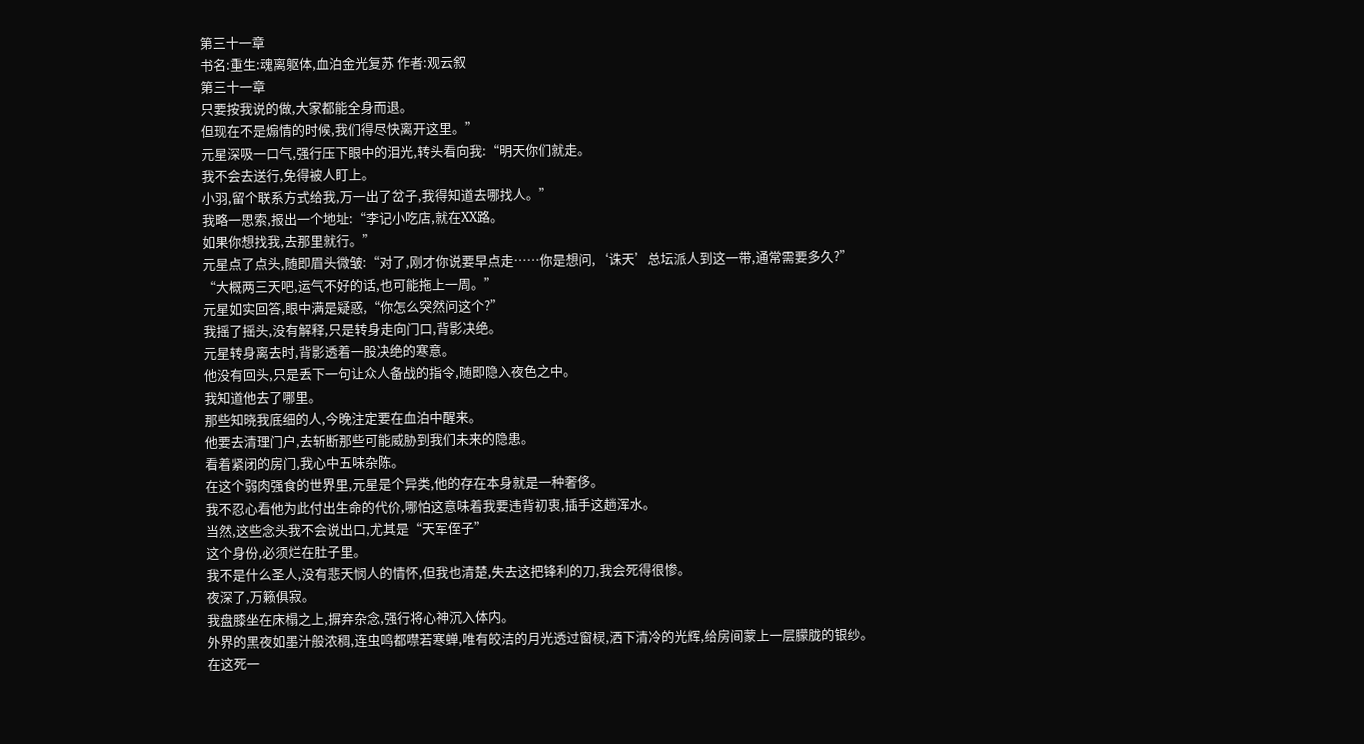第三十一章
书名:重生:魂离躯体,血泊金光复苏 作者:观云叙
第三十一章
只要按我说的做,大家都能全身而退。
但现在不是煽情的时候,我们得尽快离开这里。”
元星深吸一口气,强行压下眼中的泪光,转头看向我:“明天你们就走。
我不会去送行,免得被人盯上。
小羽,留个联系方式给我,万一出了岔子,我得知道去哪找人。”
我略一思索,报出一个地址:“李记小吃店,就在XX路。
如果你想找我,去那里就行。”
元星点了点头,随即眉头微皱:“对了,刚才你说要早点走……你是想问,‘诛天’总坛派人到这一带,通常需要多久?”
“大概两三天吧,运气不好的话,也可能拖上一周。”
元星如实回答,眼中满是疑惑,“你怎么突然问这个?”
我摇了摇头,没有解释,只是转身走向门口,背影决绝。
元星转身离去时,背影透着一股决绝的寒意。
他没有回头,只是丢下一句让众人备战的指令,随即隐入夜色之中。
我知道他去了哪里。
那些知晓我底细的人,今晚注定要在血泊中醒来。
他要去清理门户,去斩断那些可能威胁到我们未来的隐患。
看着紧闭的房门,我心中五味杂陈。
在这个弱肉强食的世界里,元星是个异类,他的存在本身就是一种奢侈。
我不忍心看他为此付出生命的代价,哪怕这意味着我要违背初衷,插手这趟浑水。
当然,这些念头我不会说出口,尤其是“天军侄子”
这个身份,必须烂在肚子里。
我不是什么圣人,没有悲天悯人的情怀,但我也清楚,失去这把锋利的刀,我会死得很惨。
夜深了,万籁俱寂。
我盘膝坐在床榻之上,摒弃杂念,强行将心神沉入体内。
外界的黑夜如墨汁般浓稠,连虫鸣都噤若寒蝉,唯有皎洁的月光透过窗棂,洒下清冷的光辉,给房间蒙上一层朦胧的银纱。
在这死一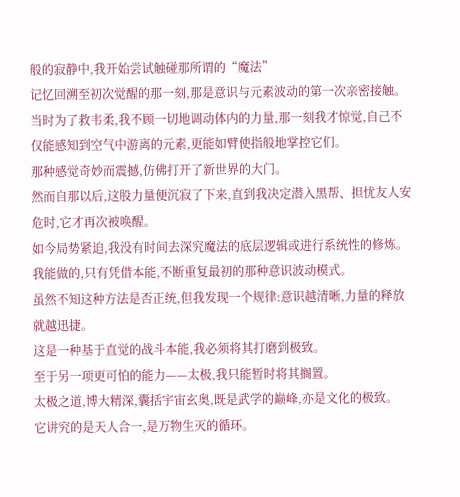般的寂静中,我开始尝试触碰那所谓的“魔法”
记忆回溯至初次觉醒的那一刻,那是意识与元素波动的第一次亲密接触。
当时为了救韦柔,我不顾一切地调动体内的力量,那一刻我才惊觉,自己不仅能感知到空气中游离的元素,更能如臂使指般地掌控它们。
那种感觉奇妙而震撼,仿佛打开了新世界的大门。
然而自那以后,这股力量便沉寂了下来,直到我决定潜入黑帮、担忧友人安危时,它才再次被唤醒。
如今局势紧迫,我没有时间去深究魔法的底层逻辑或进行系统性的修炼。
我能做的,只有凭借本能,不断重复最初的那种意识波动模式。
虽然不知这种方法是否正统,但我发现一个规律:意识越清晰,力量的释放就越迅捷。
这是一种基于直觉的战斗本能,我必须将其打磨到极致。
至于另一项更可怕的能力——太极,我只能暂时将其搁置。
太极之道,博大精深,囊括宇宙玄奥,既是武学的巅峰,亦是文化的极致。
它讲究的是天人合一,是万物生灭的循环。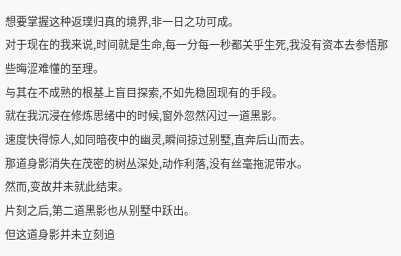想要掌握这种返璞归真的境界,非一日之功可成。
对于现在的我来说,时间就是生命,每一分每一秒都关乎生死,我没有资本去参悟那些晦涩难懂的至理。
与其在不成熟的根基上盲目探索,不如先稳固现有的手段。
就在我沉浸在修炼思绪中的时候,窗外忽然闪过一道黑影。
速度快得惊人,如同暗夜中的幽灵,瞬间掠过别墅,直奔后山而去。
那道身影消失在茂密的树丛深处,动作利落,没有丝毫拖泥带水。
然而,变故并未就此结束。
片刻之后,第二道黑影也从别墅中跃出。
但这道身影并未立刻追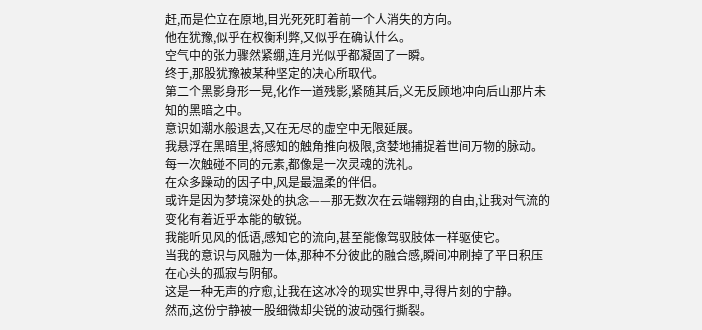赶,而是伫立在原地,目光死死盯着前一个人消失的方向。
他在犹豫,似乎在权衡利弊,又似乎在确认什么。
空气中的张力骤然紧绷,连月光似乎都凝固了一瞬。
终于,那股犹豫被某种坚定的决心所取代。
第二个黑影身形一晃,化作一道残影,紧随其后,义无反顾地冲向后山那片未知的黑暗之中。
意识如潮水般退去,又在无尽的虚空中无限延展。
我悬浮在黑暗里,将感知的触角推向极限,贪婪地捕捉着世间万物的脉动。
每一次触碰不同的元素,都像是一次灵魂的洗礼。
在众多躁动的因子中,风是最温柔的伴侣。
或许是因为梦境深处的执念——那无数次在云端翱翔的自由,让我对气流的变化有着近乎本能的敏锐。
我能听见风的低语,感知它的流向,甚至能像驾驭肢体一样驱使它。
当我的意识与风融为一体,那种不分彼此的融合感,瞬间冲刷掉了平日积压在心头的孤寂与阴郁。
这是一种无声的疗愈,让我在这冰冷的现实世界中,寻得片刻的宁静。
然而,这份宁静被一股细微却尖锐的波动强行撕裂。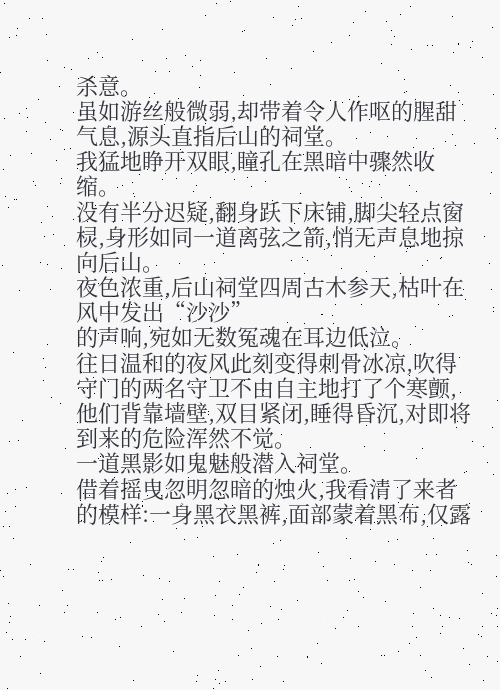杀意。
虽如游丝般微弱,却带着令人作呕的腥甜气息,源头直指后山的祠堂。
我猛地睁开双眼,瞳孔在黑暗中骤然收缩。
没有半分迟疑,翻身跃下床铺,脚尖轻点窗棂,身形如同一道离弦之箭,悄无声息地掠向后山。
夜色浓重,后山祠堂四周古木参天,枯叶在风中发出“沙沙”
的声响,宛如无数冤魂在耳边低泣。
往日温和的夜风此刻变得刺骨冰凉,吹得守门的两名守卫不由自主地打了个寒颤,他们背靠墙壁,双目紧闭,睡得昏沉,对即将到来的危险浑然不觉。
一道黑影如鬼魅般潜入祠堂。
借着摇曳忽明忽暗的烛火,我看清了来者的模样:一身黑衣黑裤,面部蒙着黑布,仅露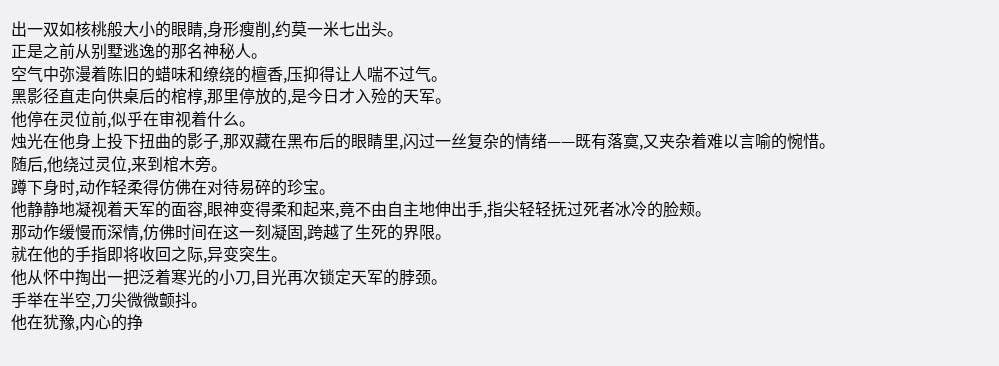出一双如核桃般大小的眼睛,身形瘦削,约莫一米七出头。
正是之前从别墅逃逸的那名神秘人。
空气中弥漫着陈旧的蜡味和缭绕的檀香,压抑得让人喘不过气。
黑影径直走向供桌后的棺椁,那里停放的,是今日才入殓的天军。
他停在灵位前,似乎在审视着什么。
烛光在他身上投下扭曲的影子,那双藏在黑布后的眼睛里,闪过一丝复杂的情绪——既有落寞,又夹杂着难以言喻的惋惜。
随后,他绕过灵位,来到棺木旁。
蹲下身时,动作轻柔得仿佛在对待易碎的珍宝。
他静静地凝视着天军的面容,眼神变得柔和起来,竟不由自主地伸出手,指尖轻轻抚过死者冰冷的脸颊。
那动作缓慢而深情,仿佛时间在这一刻凝固,跨越了生死的界限。
就在他的手指即将收回之际,异变突生。
他从怀中掏出一把泛着寒光的小刀,目光再次锁定天军的脖颈。
手举在半空,刀尖微微颤抖。
他在犹豫,内心的挣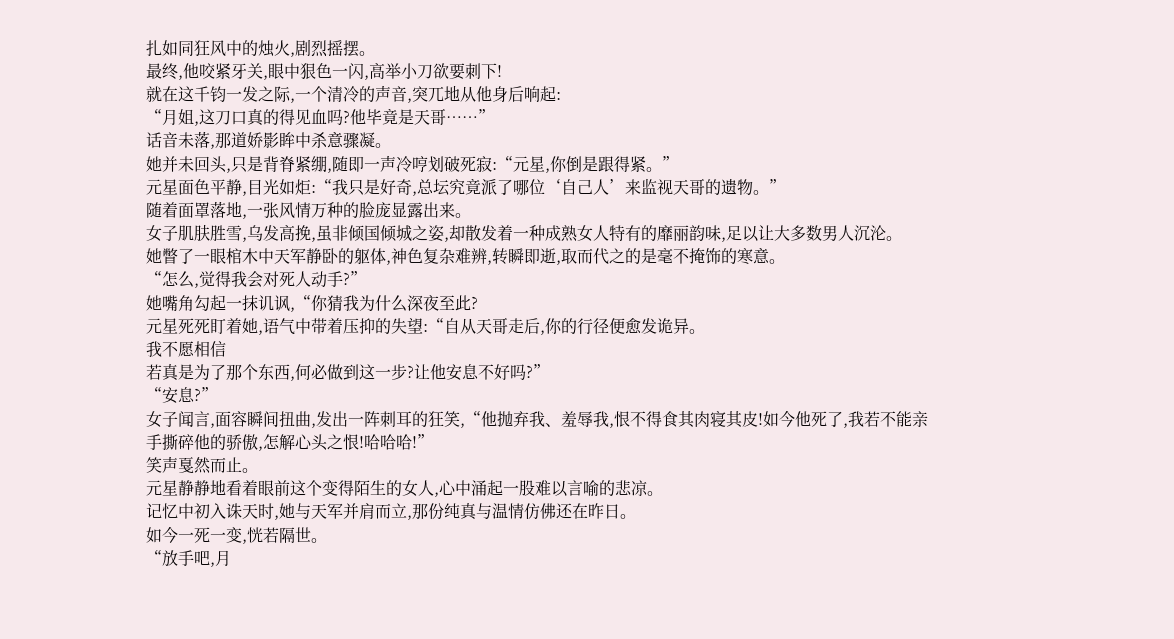扎如同狂风中的烛火,剧烈摇摆。
最终,他咬紧牙关,眼中狠色一闪,高举小刀欲要刺下!
就在这千钧一发之际,一个清冷的声音,突兀地从他身后响起:
“月姐,这刀口真的得见血吗?他毕竟是天哥……”
话音未落,那道娇影眸中杀意骤凝。
她并未回头,只是背脊紧绷,随即一声冷哼划破死寂:“元星,你倒是跟得紧。”
元星面色平静,目光如炬:“我只是好奇,总坛究竟派了哪位‘自己人’来监视天哥的遗物。”
随着面罩落地,一张风情万种的脸庞显露出来。
女子肌肤胜雪,乌发高挽,虽非倾国倾城之姿,却散发着一种成熟女人特有的靡丽韵味,足以让大多数男人沉沦。
她瞥了一眼棺木中天军静卧的躯体,神色复杂难辨,转瞬即逝,取而代之的是毫不掩饰的寒意。
“怎么,觉得我会对死人动手?”
她嘴角勾起一抹讥讽,“你猜我为什么深夜至此?
元星死死盯着她,语气中带着压抑的失望:“自从天哥走后,你的行径便愈发诡异。
我不愿相信
若真是为了那个东西,何必做到这一步?让他安息不好吗?”
“安息?”
女子闻言,面容瞬间扭曲,发出一阵刺耳的狂笑,“他抛弃我、羞辱我,恨不得食其肉寝其皮!如今他死了,我若不能亲手撕碎他的骄傲,怎解心头之恨!哈哈哈!”
笑声戛然而止。
元星静静地看着眼前这个变得陌生的女人,心中涌起一股难以言喻的悲凉。
记忆中初入诛天时,她与天军并肩而立,那份纯真与温情仿佛还在昨日。
如今一死一变,恍若隔世。
“放手吧,月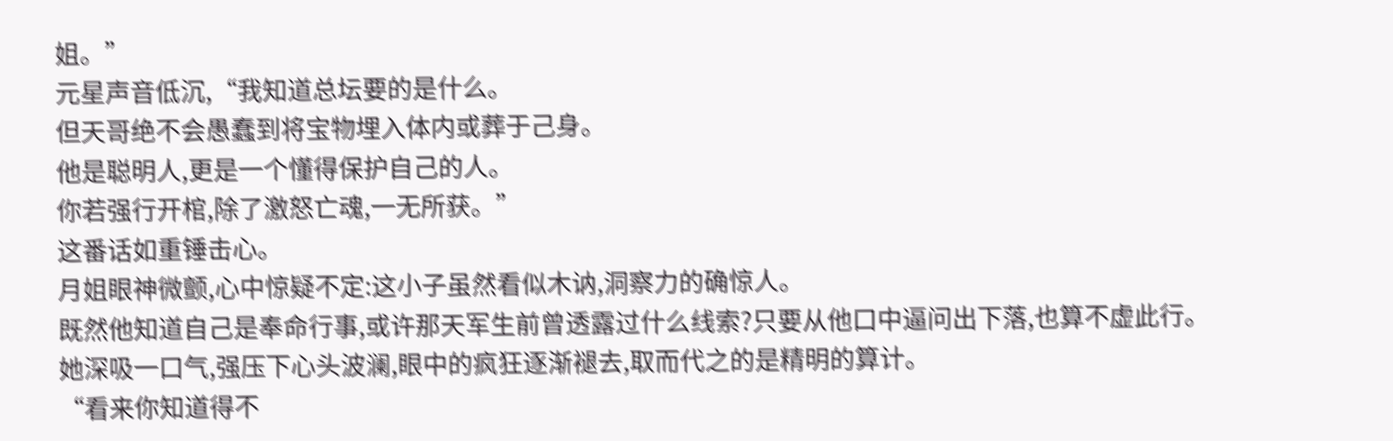姐。”
元星声音低沉,“我知道总坛要的是什么。
但天哥绝不会愚蠢到将宝物埋入体内或葬于己身。
他是聪明人,更是一个懂得保护自己的人。
你若强行开棺,除了激怒亡魂,一无所获。”
这番话如重锤击心。
月姐眼神微颤,心中惊疑不定:这小子虽然看似木讷,洞察力的确惊人。
既然他知道自己是奉命行事,或许那天军生前曾透露过什么线索?只要从他口中逼问出下落,也算不虚此行。
她深吸一口气,强压下心头波澜,眼中的疯狂逐渐褪去,取而代之的是精明的算计。
“看来你知道得不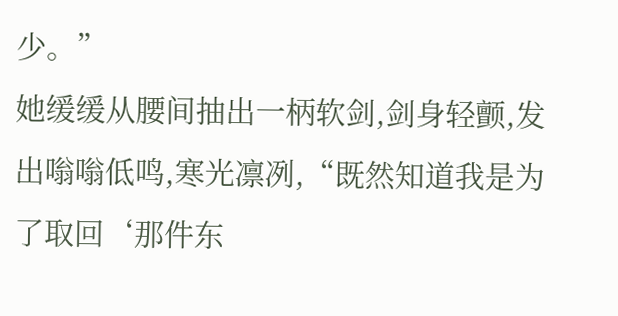少。”
她缓缓从腰间抽出一柄软剑,剑身轻颤,发出嗡嗡低鸣,寒光凛冽,“既然知道我是为了取回‘那件东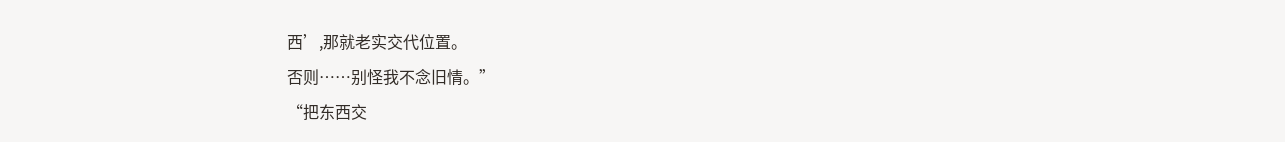西’,那就老实交代位置。
否则……别怪我不念旧情。”
“把东西交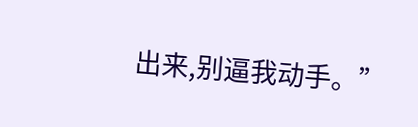出来,别逼我动手。”